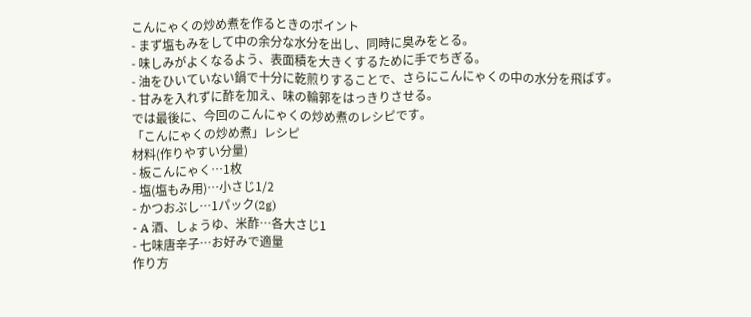こんにゃくの炒め煮を作るときのポイント
- まず塩もみをして中の余分な水分を出し、同時に臭みをとる。
- 味しみがよくなるよう、表面積を大きくするために手でちぎる。
- 油をひいていない鍋で十分に乾煎りすることで、さらにこんにゃくの中の水分を飛ばす。
- 甘みを入れずに酢を加え、味の輪郭をはっきりさせる。
では最後に、今回のこんにゃくの炒め煮のレシピです。
「こんにゃくの炒め煮」レシピ
材料(作りやすい分量)
- 板こんにゃく…1枚
- 塩(塩もみ用)…小さじ1/2
- かつおぶし…1パック(2g)
- A 酒、しょうゆ、米酢…各大さじ1
- 七味唐辛子…お好みで適量
作り方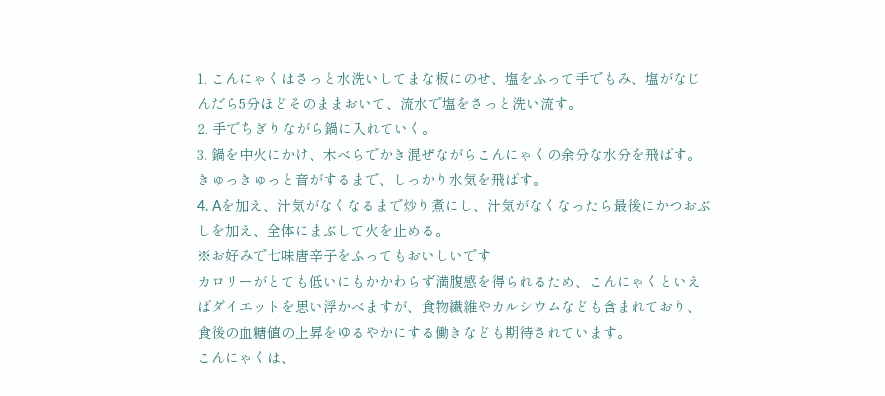1. こんにゃくはさっと水洗いしてまな板にのせ、塩をふって手でもみ、塩がなじんだら5分ほどそのままおいて、流水で塩をさっと洗い流す。
2. 手でちぎりながら鍋に入れていく。
3. 鍋を中火にかけ、木べらでかき混ぜながらこんにゃくの余分な水分を飛ばす。きゅっきゅっと音がするまで、しっかり水気を飛ばす。
4. Aを加え、汁気がなくなるまで炒り煮にし、汁気がなくなったら最後にかつおぶしを加え、全体にまぶして火を止める。
※お好みで七味唐辛子をふってもおいしいです
カロリーがとても低いにもかかわらず満腹感を得られるため、こんにゃくといえばダイエットを思い浮かべますが、食物繊維やカルシウムなども含まれており、食後の血糖値の上昇をゆるやかにする働きなども期待されています。
こんにゃくは、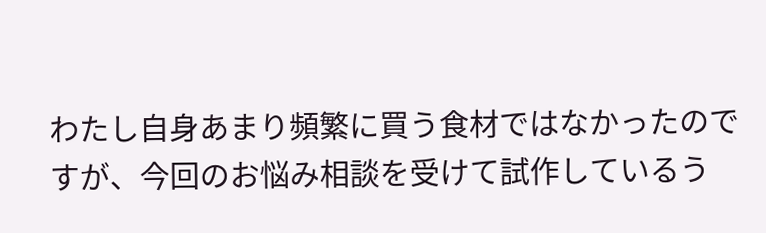わたし自身あまり頻繁に買う食材ではなかったのですが、今回のお悩み相談を受けて試作しているう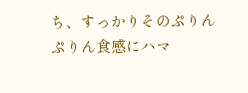ち、すっかりそのぷりんぷりん食感にハマ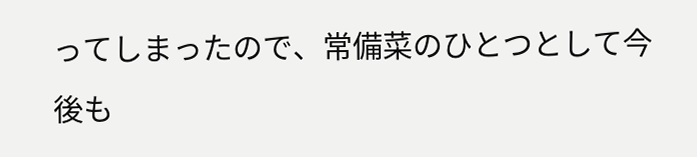ってしまったので、常備菜のひとつとして今後も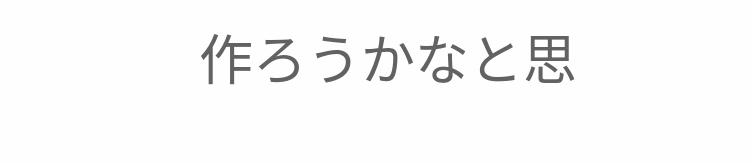作ろうかなと思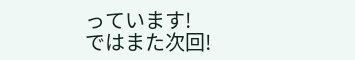っています!
ではまた次回!